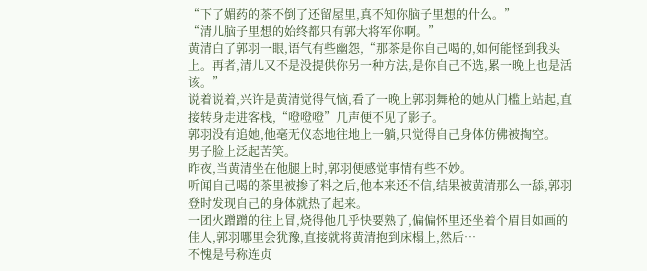“下了媚药的茶不倒了还留屋里,真不知你脑子里想的什么。”
“清儿脑子里想的始终都只有郭大将军你啊。”
黄清白了郭羽一眼,语气有些幽怨,“那茶是你自己喝的,如何能怪到我头上。再者,清儿又不是没提供你另一种方法,是你自己不选,累一晚上也是活该。”
说着说着,兴许是黄清觉得气恼,看了一晚上郭羽舞枪的她从门槛上站起,直接转身走进客栈,“噔噔噔”几声便不见了影子。
郭羽没有追她,他毫无仪态地往地上一躺,只觉得自己身体仿佛被掏空。
男子脸上泛起苦笑。
昨夜,当黄清坐在他腿上时,郭羽便感觉事情有些不妙。
听闻自己喝的茶里被掺了料之后,他本来还不信,结果被黄清那么一舔,郭羽登时发现自己的身体就热了起来。
一团火蹭蹭的往上冒,烧得他几乎快要熟了,偏偏怀里还坐着个眉目如画的佳人,郭羽哪里会犹豫,直接就将黄清抱到床榻上,然后…
不愧是号称连贞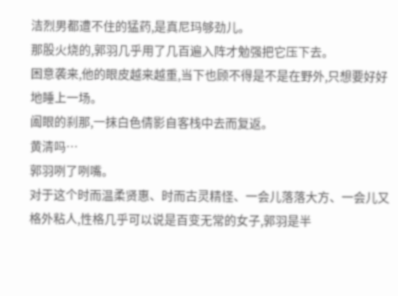洁烈男都遭不住的猛药,是真尼玛够劲儿。
那股火烧的,郭羽几乎用了几百遍入阵才勉强把它压下去。
困意袭来,他的眼皮越来越重,当下也顾不得是不是在野外,只想要好好地睡上一场。
阖眼的刹那,一抹白色倩影自客栈中去而复返。
黄清吗…
郭羽咧了咧嘴。
对于这个时而温柔贤惠、时而古灵精怪、一会儿落落大方、一会儿又格外粘人,性格几乎可以说是百变无常的女子,郭羽是半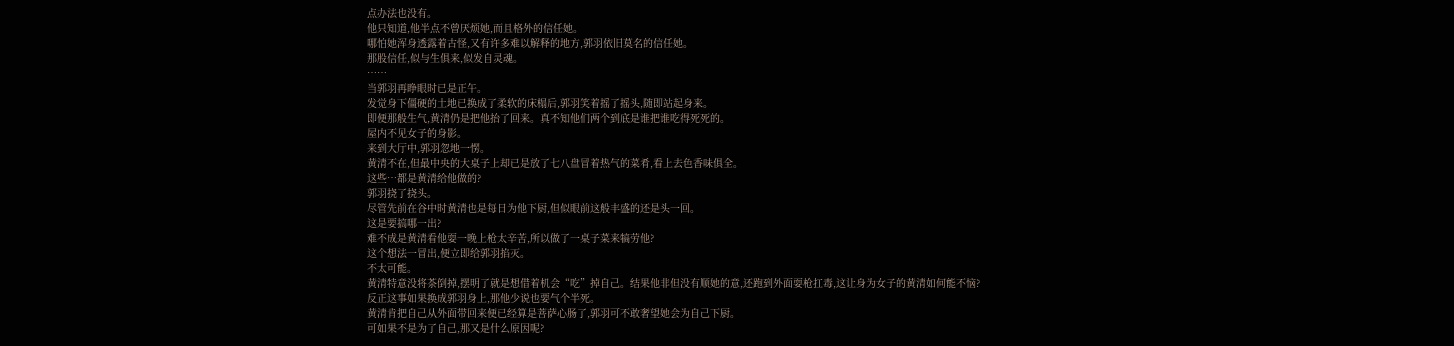点办法也没有。
他只知道,他半点不曾厌烦她,而且格外的信任她。
哪怕她浑身透露着古怪,又有许多难以解释的地方,郭羽依旧莫名的信任她。
那股信任,似与生俱来,似发自灵魂。
……
当郭羽再睁眼时已是正午。
发觉身下僵硬的土地已换成了柔软的床榻后,郭羽笑着摇了摇头,随即站起身来。
即便那般生气,黄清仍是把他抬了回来。真不知他们两个到底是谁把谁吃得死死的。
屋内不见女子的身影。
来到大厅中,郭羽忽地一愣。
黄清不在,但最中央的大桌子上却已是放了七八盘冒着热气的菜肴,看上去色香味俱全。
这些…都是黄清给他做的?
郭羽挠了挠头。
尽管先前在谷中时黄清也是每日为他下厨,但似眼前这般丰盛的还是头一回。
这是要搞哪一出?
难不成是黄清看他耍一晚上枪太辛苦,所以做了一桌子菜来犒劳他?
这个想法一冒出,便立即给郭羽掐灭。
不太可能。
黄清特意没将茶倒掉,摆明了就是想借着机会“吃”掉自己。结果他非但没有顺她的意,还跑到外面耍枪扛毒,这让身为女子的黄清如何能不恼?
反正这事如果换成郭羽身上,那他少说也要气个半死。
黄清肯把自己从外面带回来便已经算是菩萨心肠了,郭羽可不敢奢望她会为自己下厨。
可如果不是为了自己,那又是什么原因呢?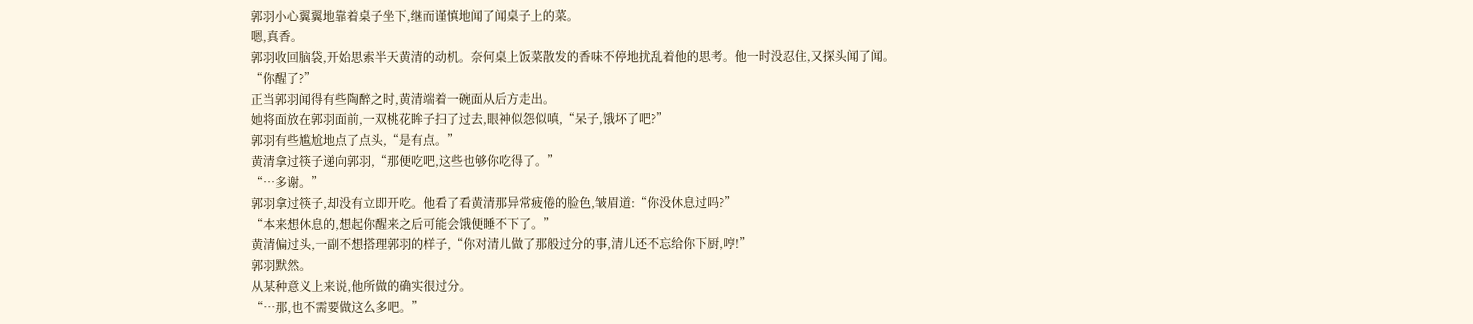郭羽小心翼翼地靠着桌子坐下,继而谨慎地闻了闻桌子上的菜。
嗯,真香。
郭羽收回脑袋,开始思索半天黄清的动机。奈何桌上饭菜散发的香味不停地扰乱着他的思考。他一时没忍住,又探头闻了闻。
“你醒了?”
正当郭羽闻得有些陶醉之时,黄清端着一碗面从后方走出。
她将面放在郭羽面前,一双桃花眸子扫了过去,眼神似怨似嗔,“呆子,饿坏了吧?”
郭羽有些尴尬地点了点头,“是有点。”
黄清拿过筷子递向郭羽,“那便吃吧,这些也够你吃得了。”
“…多谢。”
郭羽拿过筷子,却没有立即开吃。他看了看黄清那异常疲倦的脸色,皱眉道:“你没休息过吗?”
“本来想休息的,想起你醒来之后可能会饿便睡不下了。”
黄清偏过头,一副不想搭理郭羽的样子,“你对清儿做了那般过分的事,清儿还不忘给你下厨,哼!”
郭羽默然。
从某种意义上来说,他所做的确实很过分。
“…那,也不需要做这么多吧。”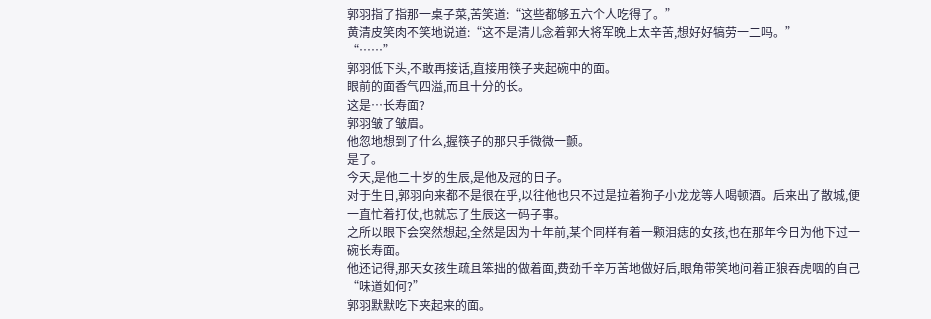郭羽指了指那一桌子菜,苦笑道:“这些都够五六个人吃得了。”
黄清皮笑肉不笑地说道:“这不是清儿念着郭大将军晚上太辛苦,想好好犒劳一二吗。”
“……”
郭羽低下头,不敢再接话,直接用筷子夹起碗中的面。
眼前的面香气四溢,而且十分的长。
这是…长寿面?
郭羽皱了皱眉。
他忽地想到了什么,握筷子的那只手微微一颤。
是了。
今天,是他二十岁的生辰,是他及冠的日子。
对于生日,郭羽向来都不是很在乎,以往他也只不过是拉着狗子小龙龙等人喝顿酒。后来出了散城,便一直忙着打仗,也就忘了生辰这一码子事。
之所以眼下会突然想起,全然是因为十年前,某个同样有着一颗泪痣的女孩,也在那年今日为他下过一碗长寿面。
他还记得,那天女孩生疏且笨拙的做着面,费劲千辛万苦地做好后,眼角带笑地问着正狼吞虎咽的自己“味道如何?”
郭羽默默吃下夹起来的面。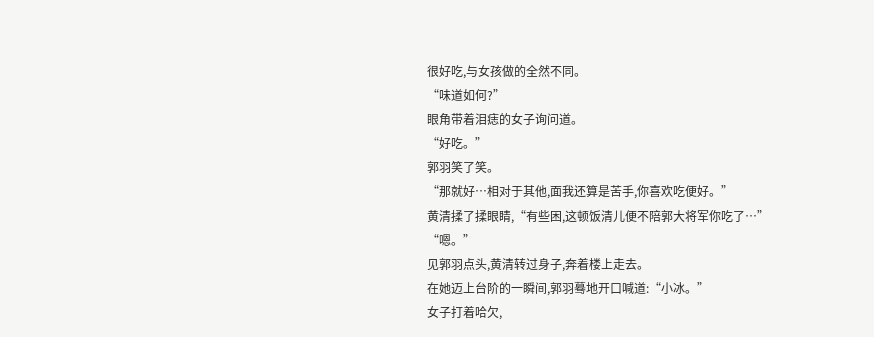很好吃,与女孩做的全然不同。
“味道如何?”
眼角带着泪痣的女子询问道。
“好吃。”
郭羽笑了笑。
“那就好…相对于其他,面我还算是苦手,你喜欢吃便好。”
黄清揉了揉眼睛,“有些困,这顿饭清儿便不陪郭大将军你吃了…”
“嗯。”
见郭羽点头,黄清转过身子,奔着楼上走去。
在她迈上台阶的一瞬间,郭羽蓦地开口喊道:“小冰。”
女子打着哈欠,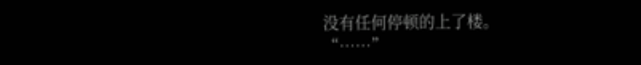没有任何停顿的上了楼。
“……”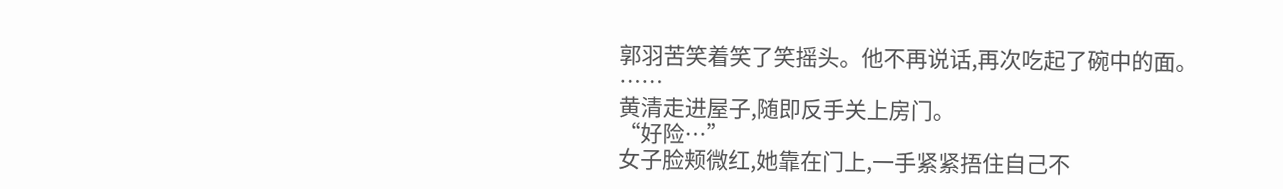郭羽苦笑着笑了笑摇头。他不再说话,再次吃起了碗中的面。
……
黄清走进屋子,随即反手关上房门。
“好险…”
女子脸颊微红,她靠在门上,一手紧紧捂住自己不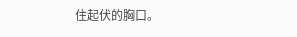住起伏的胸口。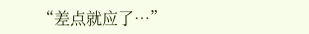“差点就应了…”